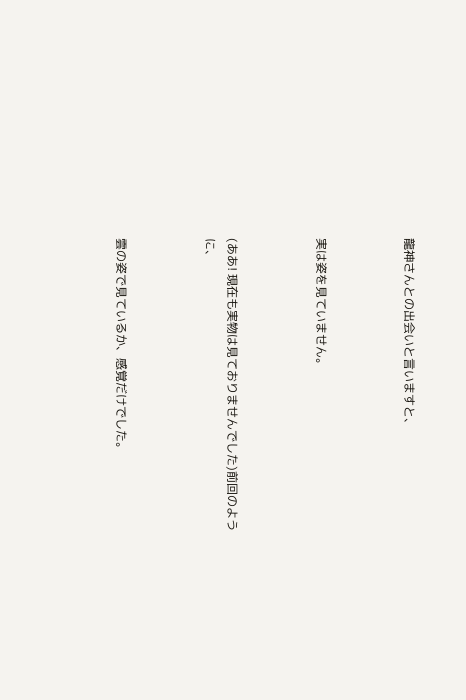龍神さんとの出会いと言いますと、



実は姿を見ていません。



(ああ! 現在も実物は見ておりませんでした)前回のように、



雲の姿で見ているか、感覚だけでした。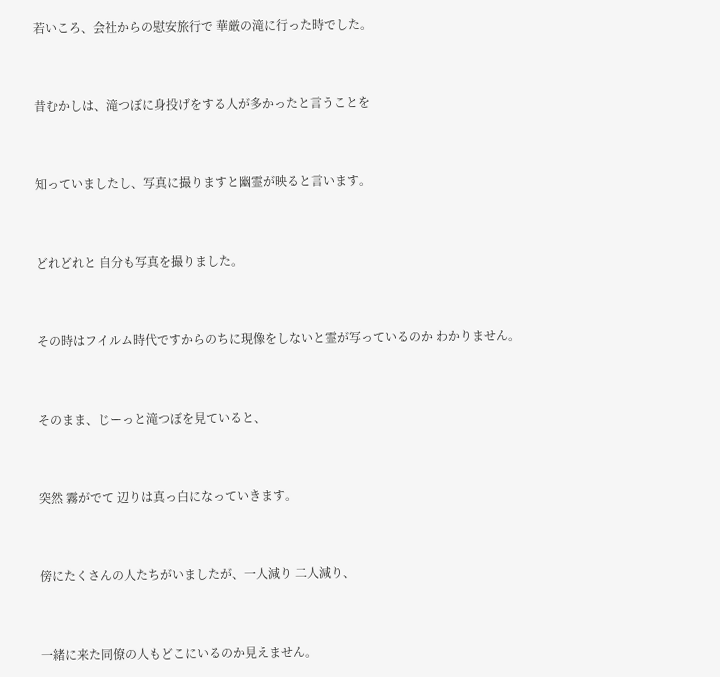若いころ、会社からの慰安旅行で 華厳の滝に行った時でした。



昔むかしは、滝つぼに身投げをする人が多かったと言うことを



知っていましたし、写真に撮りますと幽霊が映ると言います。



どれどれと 自分も写真を撮りました。



その時はフイルム時代ですからのちに現像をしないと霊が写っているのか わかりません。



そのまま、じーっと滝つぼを見ていると、



突然 霧がでて 辺りは真っ白になっていきます。



傍にたくさんの人たちがいましたが、一人減り 二人減り、



一緒に来た同僚の人もどこにいるのか見えません。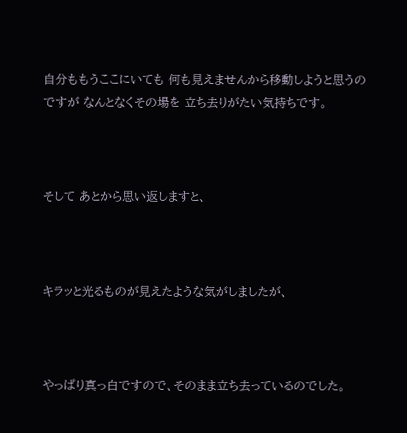自分ももうここにいても 何も見えませんから移動しようと思うのですが なんとなくその場を 立ち去りがたい気持ちです。



そして あとから思い返しますと、



キラッと光るものが見えたような気がしましたが、



やっぱり真っ白ですので、そのまま立ち去っているのでした。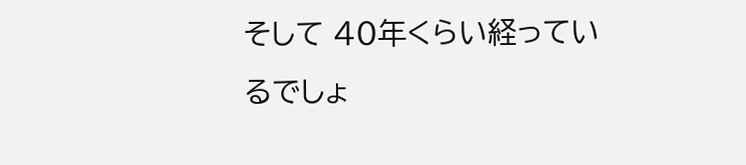そして 40年くらい経っているでしょ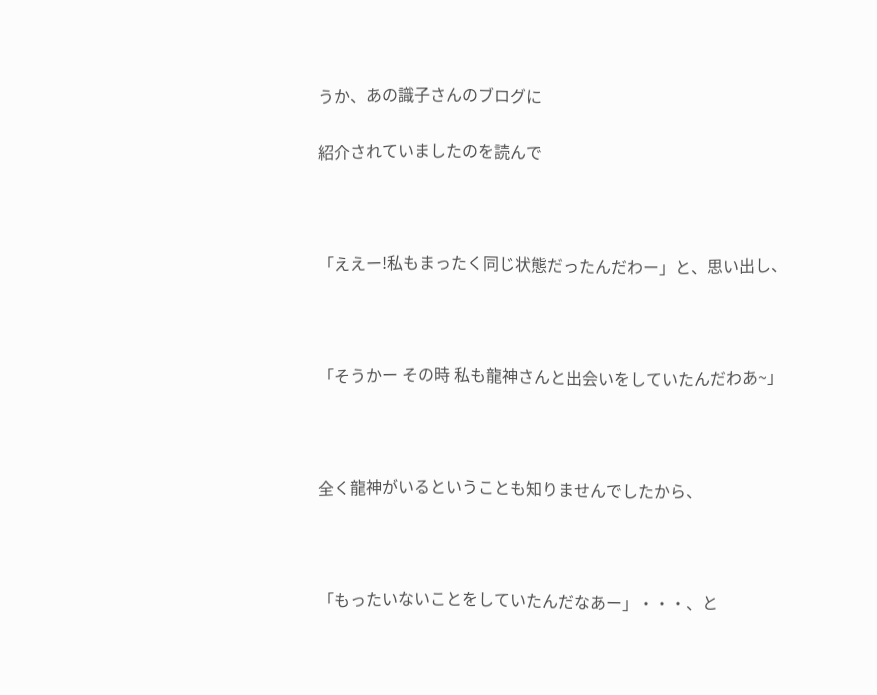うか、あの識子さんのブログに

紹介されていましたのを読んで



「ええー!私もまったく同じ状態だったんだわー」と、思い出し、



「そうかー その時 私も龍神さんと出会いをしていたんだわあ~」



全く龍神がいるということも知りませんでしたから、



「もったいないことをしていたんだなあー」・・・、と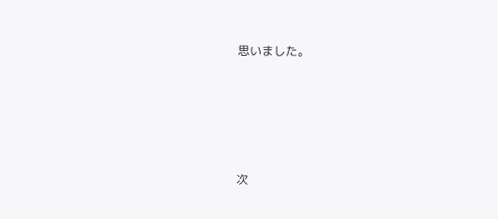思いました。





次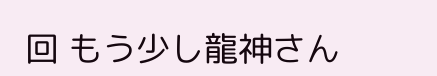回 もう少し龍神さん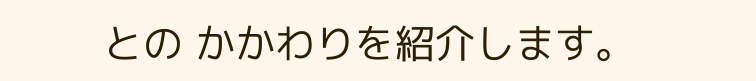との かかわりを紹介します。